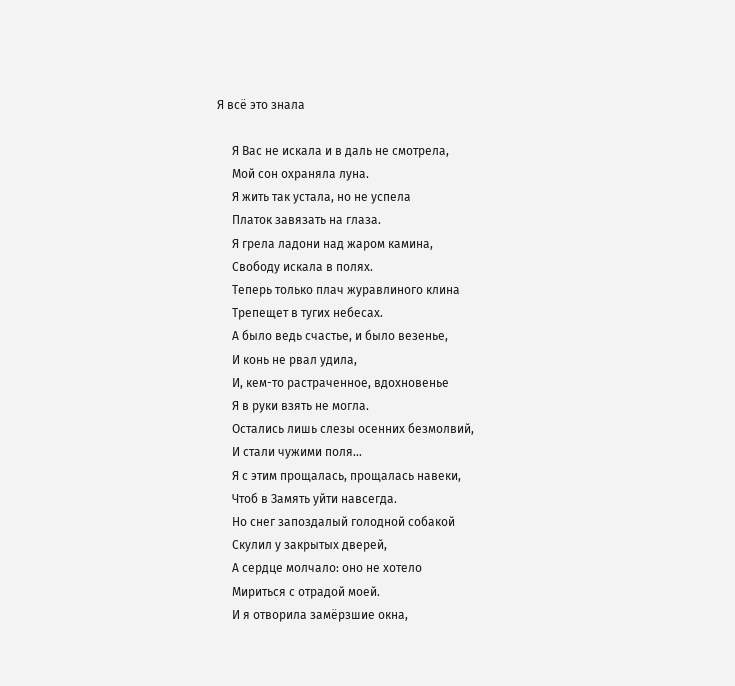Я всё это знала

     Я Вас не искала и в даль не смотрела,
     Мой сон охраняла луна.
     Я жить так устала, но не успела
     Платок завязать на глаза.
     Я грела ладони над жаром камина,
     Свободу искала в полях.
     Теперь только плач журавлиного клина
     Трепещет в тугих небесах.
     А было ведь счастье, и было везенье,
     И конь не рвал удила,
     И, кем-то растраченное, вдохновенье
     Я в руки взять не могла.
     Остались лишь слезы осенних безмолвий,
     И стали чужими поля...
     Я с этим прощалась, прощалась навеки,
     Чтоб в Замять уйти навсегда.
     Но снег запоздалый голодной собакой
     Скулил у закрытых дверей,
     А сердце молчало: оно не хотело
     Мириться с отрадой моей.
     И я отворила замёрзшие окна,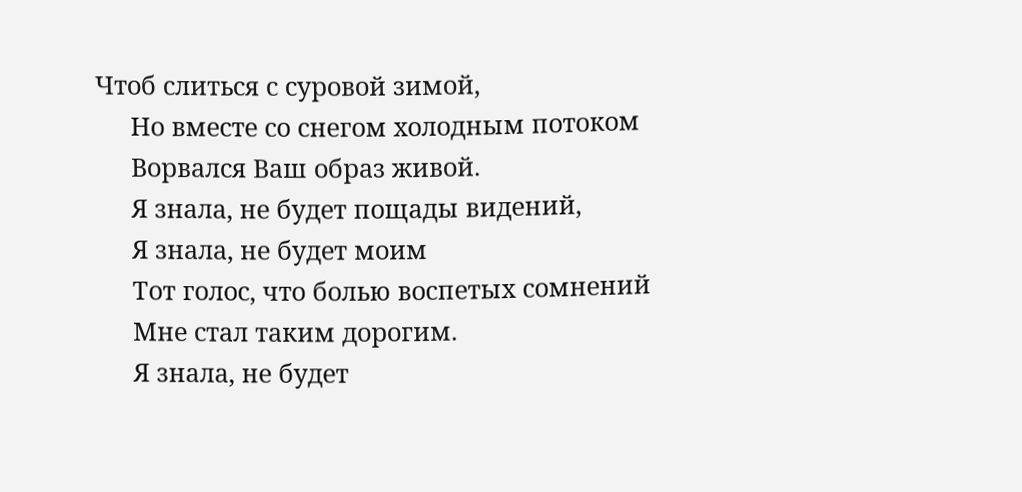Чтоб слиться с суровой зимой,
     Но вместе со снегом холодным потоком
     Ворвался Ваш образ живой.
     Я знала, не будет пощады видений,
     Я знала, не будет моим
     Тот голос, что болью воспетых сомнений
     Мне стал таким дорогим.
     Я знала, не будет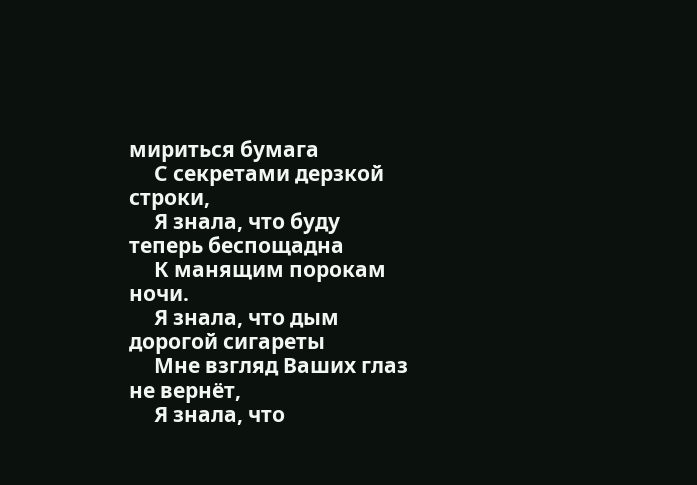мириться бумага
     С секретами дерзкой строки,
     Я знала, что буду теперь беспощадна
     К манящим порокам ночи.
     Я знала, что дым дорогой сигареты
     Мне взгляд Ваших глаз не вернёт,
     Я знала, что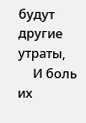будут другие утраты,
     И боль их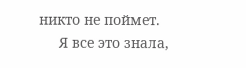никто не поймет.
     Я все это знала,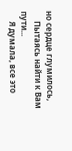но сердце глумилось,
     Пытаясь найти к Вам пути...
     Я думала, все это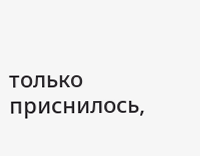только приснилось,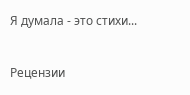Я думала - это стихи...


Рецензии